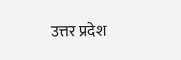उत्तर प्रदेश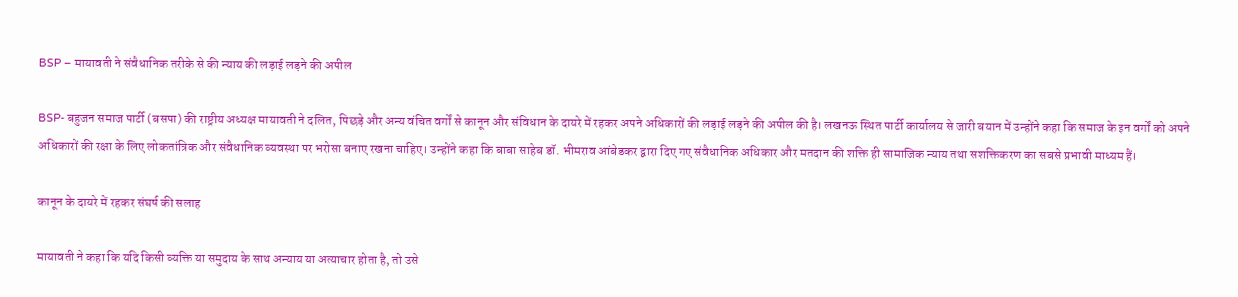BSP – मायावती ने संवैधानिक तरीके से की न्याय की लड़ाई लड़ने की अपील

BSP- बहुजन समाज पार्टी (बसपा) की राष्ट्रीय अध्यक्ष मायावती ने दलित, पिछड़े और अन्य वंचित वर्गों से कानून और संविधान के दायरे में रहकर अपने अधिकारों की लड़ाई लड़ने की अपील की है। लखनऊ स्थित पार्टी कार्यालय से जारी बयान में उन्होंने कहा कि समाज के इन वर्गों को अपने अधिकारों की रक्षा के लिए लोकतांत्रिक और संवैधानिक व्यवस्था पर भरोसा बनाए रखना चाहिए। उन्होंने कहा कि बाबा साहेब डॉ. भीमराव आंबेडकर द्वारा दिए गए संवैधानिक अधिकार और मतदान की शक्ति ही सामाजिक न्याय तथा सशक्तिकरण का सबसे प्रभावी माध्यम हैं।

कानून के दायरे में रहकर संघर्ष की सलाह

मायावती ने कहा कि यदि किसी व्यक्ति या समुदाय के साथ अन्याय या अत्याचार होता है, तो उसे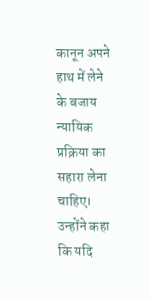कानून अपने हाथ में लेने के बजाय न्यायिक प्रक्रिया का सहारा लेना चाहिए। उन्होंने कहा कि यदि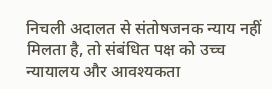निचली अदालत से संतोषजनक न्याय नहीं मिलता है, तो संबंधित पक्ष को उच्च न्यायालय और आवश्यकता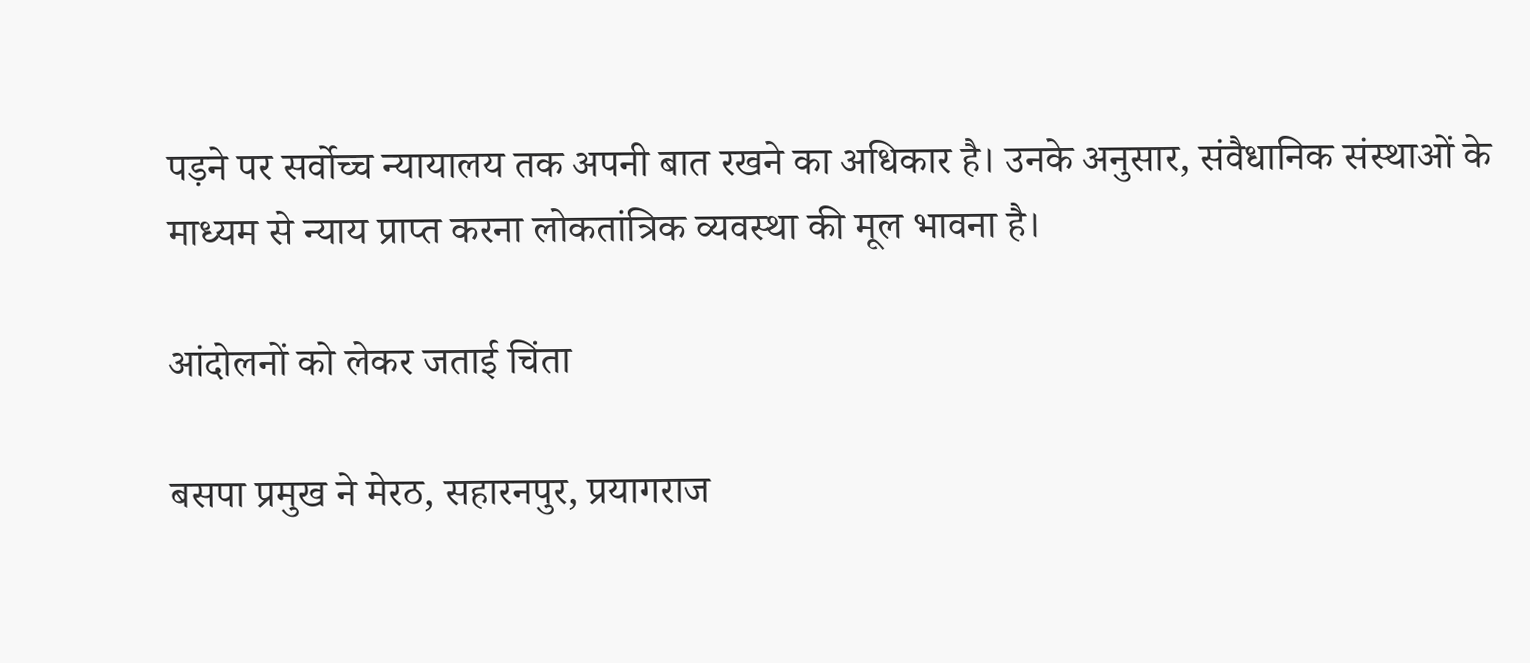पड़ने पर सर्वोच्च न्यायालय तक अपनी बात रखने का अधिकार है। उनके अनुसार, संवैधानिक संस्थाओं के माध्यम से न्याय प्राप्त करना लोकतांत्रिक व्यवस्था की मूल भावना है।

आंदोलनों को लेकर जताई चिंता

बसपा प्रमुख ने मेरठ, सहारनपुर, प्रयागराज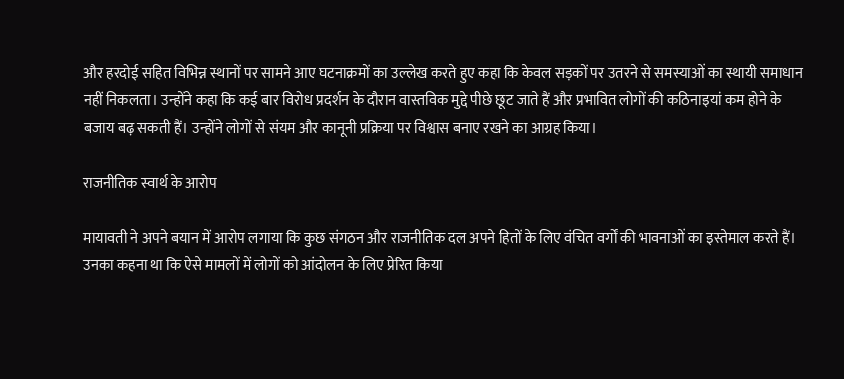और हरदोई सहित विभिन्न स्थानों पर सामने आए घटनाक्रमों का उल्लेख करते हुए कहा कि केवल सड़कों पर उतरने से समस्याओं का स्थायी समाधान नहीं निकलता। उन्होंने कहा कि कई बार विरोध प्रदर्शन के दौरान वास्तविक मुद्दे पीछे छूट जाते हैं और प्रभावित लोगों की कठिनाइयां कम होने के बजाय बढ़ सकती हैं। उन्होंने लोगों से संयम और कानूनी प्रक्रिया पर विश्वास बनाए रखने का आग्रह किया।

राजनीतिक स्वार्थ के आरोप

मायावती ने अपने बयान में आरोप लगाया कि कुछ संगठन और राजनीतिक दल अपने हितों के लिए वंचित वर्गों की भावनाओं का इस्तेमाल करते हैं। उनका कहना था कि ऐसे मामलों में लोगों को आंदोलन के लिए प्रेरित किया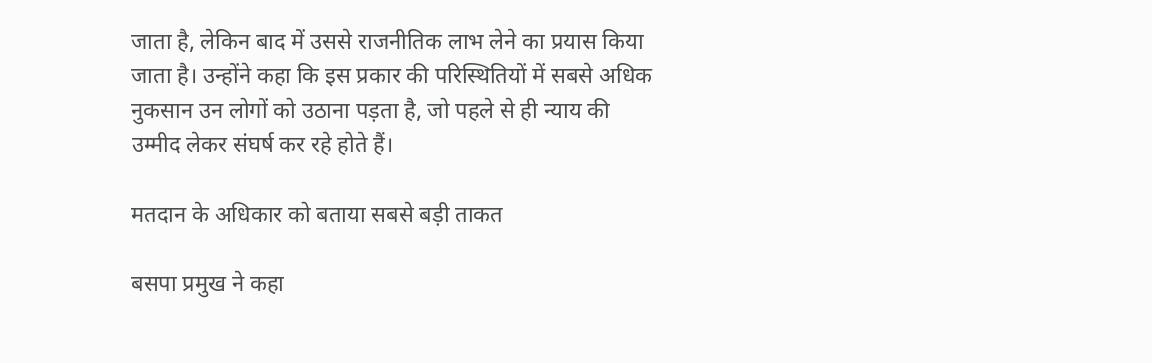जाता है, लेकिन बाद में उससे राजनीतिक लाभ लेने का प्रयास किया जाता है। उन्होंने कहा कि इस प्रकार की परिस्थितियों में सबसे अधिक नुकसान उन लोगों को उठाना पड़ता है, जो पहले से ही न्याय की उम्मीद लेकर संघर्ष कर रहे होते हैं।

मतदान के अधिकार को बताया सबसे बड़ी ताकत

बसपा प्रमुख ने कहा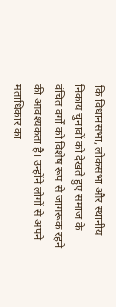कि विधानसभा, लोकसभा और स्थानीय निकाय चुनावों को देखते हुए समाज के वंचित वर्गों को विशेष रूप से जागरूक रहने की आवश्यकता है। उन्होंने लोगों से अपने मताधिकार का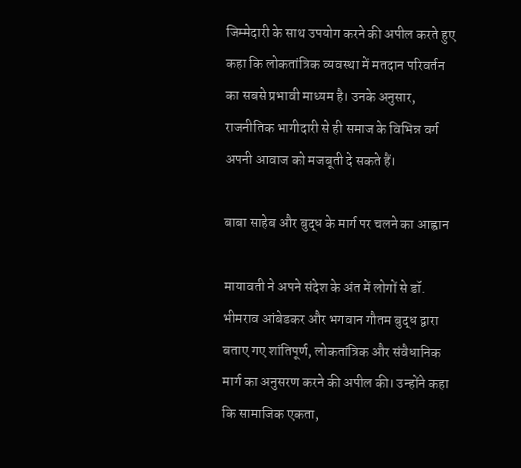जिम्मेदारी के साथ उपयोग करने की अपील करते हुए कहा कि लोकतांत्रिक व्यवस्था में मतदान परिवर्तन का सबसे प्रभावी माध्यम है। उनके अनुसार, राजनीतिक भागीदारी से ही समाज के विभिन्न वर्ग अपनी आवाज को मजबूती दे सकते हैं।

बाबा साहेब और बुद्ध के मार्ग पर चलने का आह्वान

मायावती ने अपने संदेश के अंत में लोगों से डॉ. भीमराव आंबेडकर और भगवान गौतम बुद्ध द्वारा बताए गए शांतिपूर्ण, लोकतांत्रिक और संवैधानिक मार्ग का अनुसरण करने की अपील की। उन्होंने कहा कि सामाजिक एकता,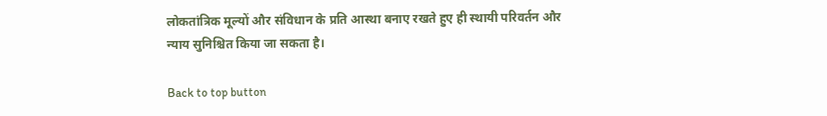लोकतांत्रिक मूल्यों और संविधान के प्रति आस्था बनाए रखते हुए ही स्थायी परिवर्तन और न्याय सुनिश्चित किया जा सकता है।

Back to top button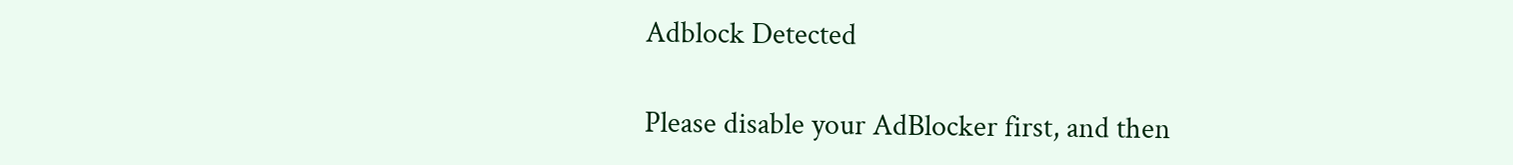Adblock Detected

Please disable your AdBlocker first, and then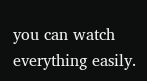you can watch everything easily.